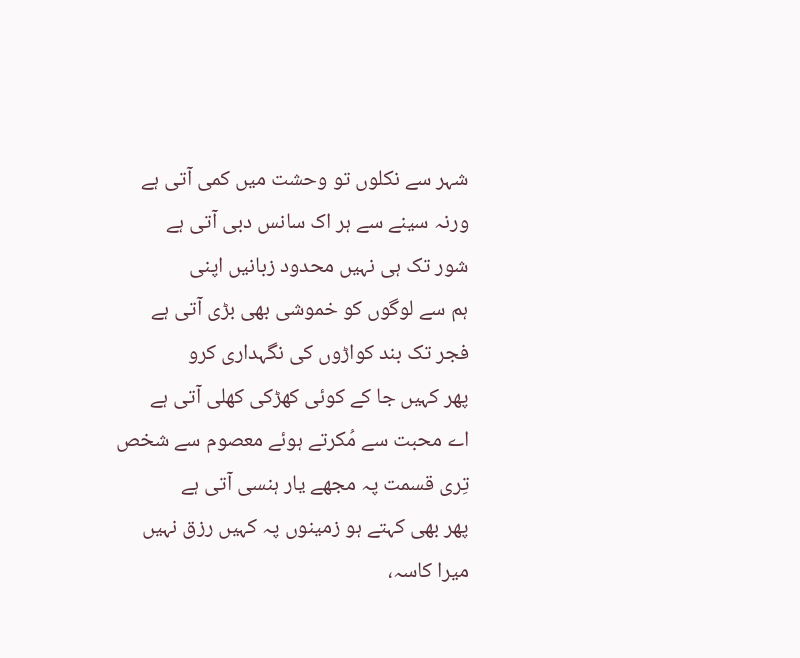شہر سے نکلوں تو وحشت میں کمی آتی ہے
ورنہ سینے سے ہر اک سانس دبی آتی ہے
شور تک ہی نہیں محدود زبانیں اپنی
ہم سے لوگوں کو خموشی بھی بڑی آتی ہے
فجر تک بند کواڑوں کی نگہداری کرو
پھر کہیں جا کے کوئی کھڑکی کھلی آتی ہے
اے محبت سے مُکرتے ہوئے معصوم سے شخص
تِری قسمت پہ مجھے یار ہنسی آتی ہے
پھر بھی کہتے ہو زمینوں پہ کہیں رزق نہیں
میرا کاسہ،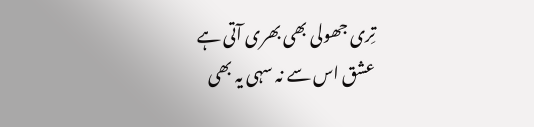تِری جھولی بھی بھری آتی ہے
عشق اس سے نہ سہی یہ بھی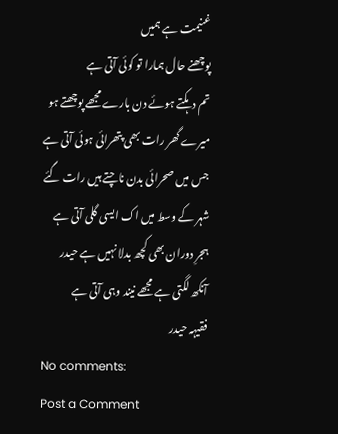غنیمت ہے ہمیں
پوچھنے حال ہمارا تو کوئی آتی ہے
تم دہکتے ہوئے دن بارے مجھے پوچھتے ہو
میرے گھر رات بھی پتھرائی ہوئی آتی ہے
جس میں صحرائی بدن ناچتے ہیں رات گئے
شہر کے وسط میں اک ایسی گلی آتی ہے
ہجرِ دوران بھی کچھ بدلا نہیں ہے حیدر
آنکھ لگتی ہے مجھے نیند وہی آتی ہے
فقیہہ حیدر
No comments:
Post a Comment